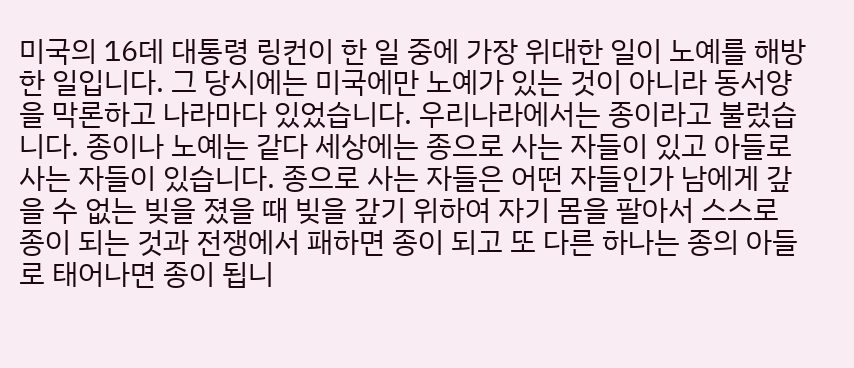미국의 16데 대통령 링컨이 한 일 중에 가장 위대한 일이 노예를 해방한 일입니다. 그 당시에는 미국에만 노예가 있는 것이 아니라 동서양을 막론하고 나라마다 있었습니다. 우리나라에서는 종이라고 불렀습니다. 종이나 노예는 같다 세상에는 종으로 사는 자들이 있고 아들로 사는 자들이 있습니다. 종으로 사는 자들은 어떤 자들인가 남에게 갚을 수 없는 빚을 졌을 때 빚을 갚기 위하여 자기 몸을 팔아서 스스로 종이 되는 것과 전쟁에서 패하면 종이 되고 또 다른 하나는 종의 아들로 태어나면 종이 됩니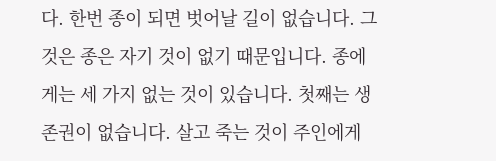다. 한번 종이 되면 벗어날 길이 없습니다. 그것은 종은 자기 것이 없기 때문입니다. 종에게는 세 가지 없는 것이 있습니다. 첫째는 생존권이 없습니다. 살고 죽는 것이 주인에게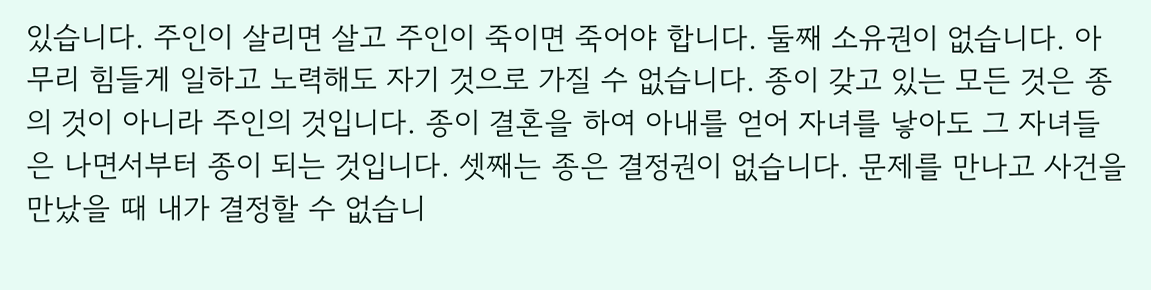있습니다. 주인이 살리면 살고 주인이 죽이면 죽어야 합니다. 둘째 소유권이 없습니다. 아무리 힘들게 일하고 노력해도 자기 것으로 가질 수 없습니다. 종이 갖고 있는 모든 것은 종의 것이 아니라 주인의 것입니다. 종이 결혼을 하여 아내를 얻어 자녀를 낳아도 그 자녀들은 나면서부터 종이 되는 것입니다. 셋째는 종은 결정권이 없습니다. 문제를 만나고 사건을 만났을 때 내가 결정할 수 없습니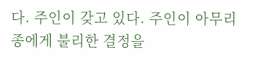다. 주인이 갖고 있다. 주인이 아무리 종에게 불리한 결정을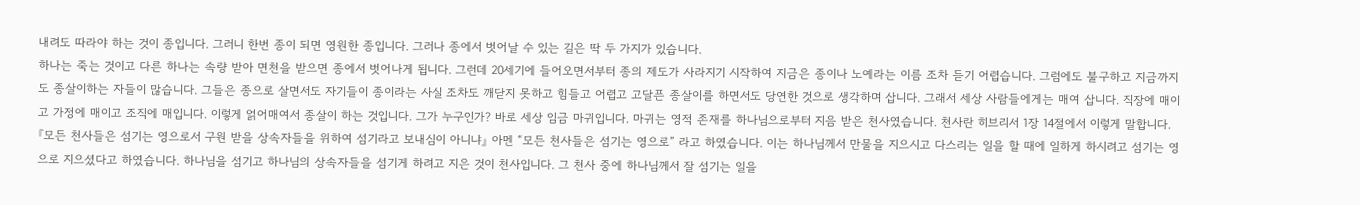내려도 따라야 하는 것이 종입니다. 그러니 한번 종이 되면 영원한 종입니다. 그러나 종에서 벗어날 수 있는 길은 딱 두 가지가 있습니다.
하나는 죽는 것이고 다른 하나는 속량 받아 면천을 받으면 종에서 벗어나게 됩니다. 그런데 20세기에 들어오면서부터 종의 제도가 사라지기 시작하여 지금은 종이나 노예라는 이름 조차 듣기 어렵습니다. 그럼에도 불구하고 지금까지도 종살이하는 자들이 많습니다. 그들은 종으로 살면서도 자기들이 종이라는 사실 조차도 깨닫지 못하고 힘들고 어렵고 고달픈 종살이를 하면서도 당연한 것으로 생각하며 삽니다. 그래서 세상 사람들에게는 매여 삽니다. 직장에 매이고 가정에 매이고 조직에 매입니다. 이렇게 얽어매여서 종살이 하는 것입니다. 그가 누구인가? 바로 세상 임금 마귀입니다. 마귀는 영적 존재를 하나님으로부터 지음 받은 천사였습니다. 천사란 히브리서 1장 14절에서 이렇게 말합니다. 『모든 천사들은 섬기는 영으로서 구원 받을 상속자들을 위하여 섬기라고 보내심이 아니냐』 아멘 “모든 천사들은 섬기는 영으로” 라고 하였습니다. 이는 하나님께서 만물을 지으시고 다스리는 일을 할 때에 일하게 하시려고 섬기는 영으로 지으셨다고 하였습니다. 하나님을 섬기고 하나님의 상속자들을 섬기게 하려고 지은 것이 천사입니다. 그 천사 중에 하나님께서 잘 섬기는 일을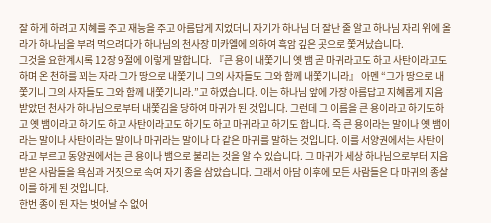잘 하게 하려고 지혜를 주고 재능을 주고 아름답게 지었더니 자기가 하나님 더 잘난 줄 알고 하나님 자리 위에 올라가 하나님을 부려 먹으려다가 하나님의 천사장 미카엘에 의하여 흑암 깊은 곳으로 쫓겨났습니다.
그것을 요한계시록 12장 9절에 이렇게 말합니다. 『큰 용이 내쫓기니 옛 뱀 곧 마귀라고도 하고 사탄이라고도 하며 온 천하를 꾀는 자라 그가 땅으로 내쫓기니 그의 사자들도 그와 함께 내쫓기니라』 아멘 “그가 땅으로 내쫓기니 그의 사자들도 그와 함께 내쫓기니라.”고 하였습니다. 이는 하나님 앞에 가장 아름답고 지혜롭게 지음 받았던 천사가 하나님으로부터 내쫓김을 당하여 마귀가 된 것입니다. 그런데 그 이름을 큰 용이라고 하기도하고 옛 뱀이라고 하기도 하고 사탄이라고도 하기도 하고 마귀라고 하기도 합니다. 즉 큰 용이라는 말이나 옛 뱀이라는 말이나 사탄이라는 말이나 마귀라는 말이나 다 같은 마귀를 말하는 것입니다. 이를 서양권에서는 사탄이라고 부르고 동양권에서는 큰 용이나 뱀으로 불리는 것을 알 수 있습니다. 그 마귀가 세상 하나님으로부터 지음 받은 사람들을 욕심과 거짓으로 속여 자기 종을 삼았습니다. 그래서 아담 이후에 모든 사람들은 다 마귀의 종살이를 하게 된 것입니다.
한번 종이 된 자는 벗어날 수 없어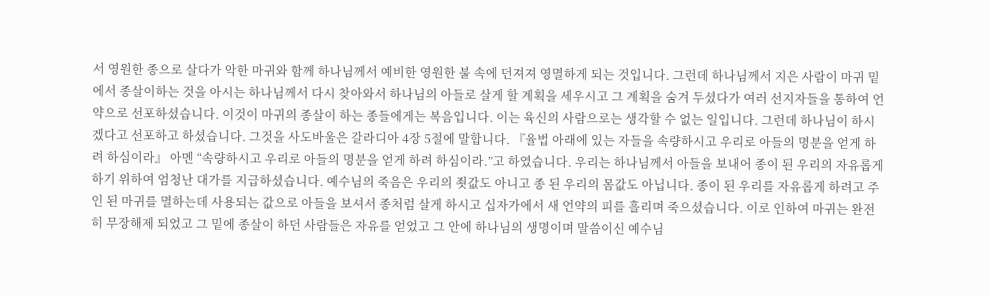서 영원한 종으로 살다가 악한 마귀와 함께 하나님께서 예비한 영원한 불 속에 던져져 영멸하게 되는 것입니다. 그런데 하나님께서 지은 사람이 마귀 밑에서 종살이하는 것을 아시는 하나님께서 다시 찾아와서 하나님의 아들로 살게 할 계획을 세우시고 그 계획을 숨겨 두셨다가 여러 선지자들을 통하여 언약으로 선포하셨습니다. 이것이 마귀의 종살이 하는 종들에게는 복음입니다. 이는 육신의 사람으로는 생각할 수 없는 일입니다. 그런데 하나님이 하시겠다고 선포하고 하셨습니다. 그것을 사도바울은 갈라디아 4장 5절에 말합니다. 『율법 아래에 있는 자들을 속량하시고 우리로 아들의 명분을 얻게 하려 하심이라』 아멘 “속량하시고 우리로 아들의 명분을 얻게 하려 하심이라.”고 하였습니다. 우리는 하나님께서 아들을 보내어 종이 된 우리의 자유롭게 하기 위하여 엄청난 대가를 지급하셨습니다. 예수님의 죽음은 우리의 죗값도 아니고 종 된 우리의 몸값도 아닙니다. 종이 된 우리를 자유롭게 하려고 주인 된 마귀를 멸하는데 사용되는 값으로 아들을 보셔서 종처럼 살게 하시고 십자가에서 새 언약의 피를 흘리며 죽으셨습니다. 이로 인하여 마귀는 완전히 무장해제 되었고 그 밑에 종살이 하던 사람들은 자유를 얻었고 그 안에 하나님의 생명이며 말씀이신 예수님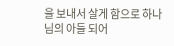을 보내서 살게 함으로 하나님의 아들 되어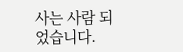사는 사람 되었습니다.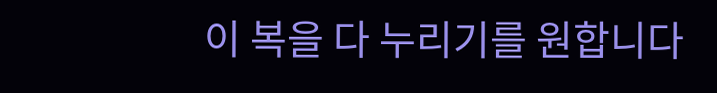이 복을 다 누리기를 원합니다